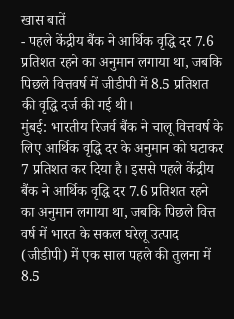खास बातें
- पहले केंद्रीय बैंक ने आर्थिक वृद्धि दर 7.6 प्रतिशत रहने का अनुमान लगाया था, जबकि पिछले वित्तवर्ष में जीडीपी में 8.5 प्रतिशत की वृद्धि दर्ज की गई थी।
मुंबई: भारतीय रिजर्व बैंक ने चालू वित्तवर्ष के लिए आर्थिक वृद्धि दर के अनुमान को घटाकर 7 प्रतिशत कर दिया है। इससे पहले केंद्रीय बैंक ने आर्थिक वृद्धि दर 7.6 प्रतिशत रहने का अनुमान लगाया था, जबकि पिछले वित्त वर्ष में भारत के सकल घरेलू उत्पाद (जीडीपी) में एक साल पहले की तुलना में 8.5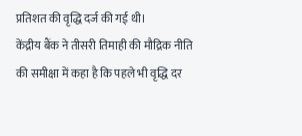प्रतिशत की वृद्धि दर्ज की गई थी।
केंद्रीय बैंक ने तीसरी तिमाही की मौद्रिक नीति की समीक्षा में कहा है कि पहले भी वृद्धि दर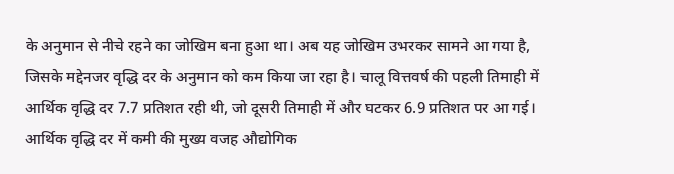के अनुमान से नीचे रहने का जोखिम बना हुआ था। अब यह जोखिम उभरकर सामने आ गया है, जिसके मद्देनजर वृद्धि दर के अनुमान को कम किया जा रहा है। चालू वित्तवर्ष की पहली तिमाही में आर्थिक वृद्धि दर 7.7 प्रतिशत रही थी, जो दूसरी तिमाही में और घटकर 6.9 प्रतिशत पर आ गई।
आर्थिक वृद्धि दर में कमी की मुख्य वजह औद्योगिक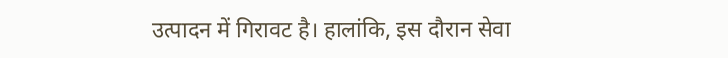उत्पादन में गिरावट है। हालांकि, इस दौरान सेवा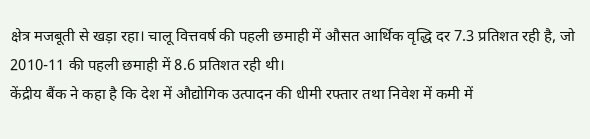क्षेत्र मजबूती से खड़ा रहा। चालू वित्तवर्ष की पहली छमाही में औसत आर्थिक वृद्धि दर 7.3 प्रतिशत रही है, जो 2010-11 की पहली छमाही में 8.6 प्रतिशत रही थी।
केंद्रीय बैंक ने कहा है कि देश में औद्योगिक उत्पादन की धीमी रफ्तार तथा निवेश में कमी में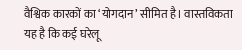वैश्विक कारकों का ‘योगदान’ सीमित है। वास्तविकता यह है कि कई घरेलू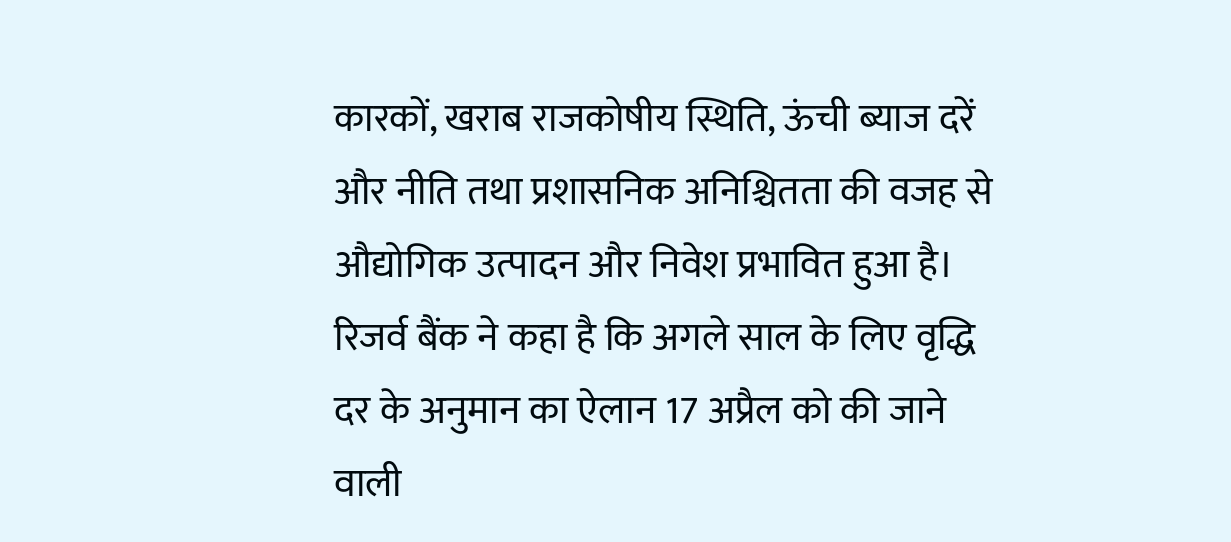कारकों, खराब राजकोषीय स्थिति, ऊंची ब्याज दरें और नीति तथा प्रशासनिक अनिश्चितता की वजह से औद्योगिक उत्पादन और निवेश प्रभावित हुआ है। रिजर्व बैंक ने कहा है कि अगले साल के लिए वृद्धि दर के अनुमान का ऐलान 17 अप्रैल को की जाने वाली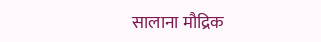सालाना मौद्रिक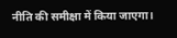नीति की समीक्षा में किया जाएगा।